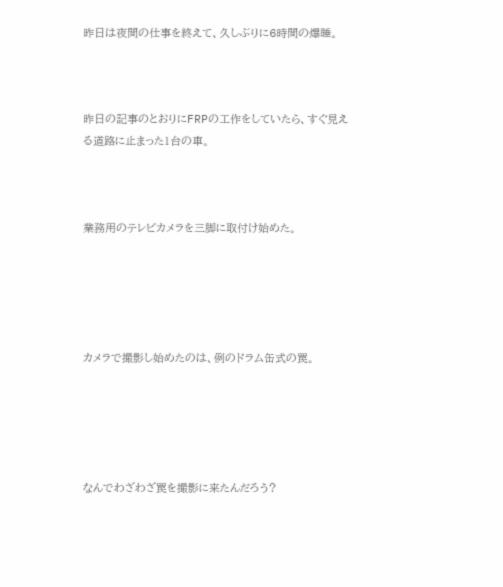昨日は夜間の仕事を終えて、久しぶりに6時間の爆睡。



昨日の記事のとおりにFRPの工作をしていたら、すぐ見える道路に止まった1台の車。



業務用のテレビカメラを三脚に取付け始めた。





カメラで撮影し始めたのは、例のドラム缶式の罠。





なんでわざわざ罠を撮影に来たんだろう?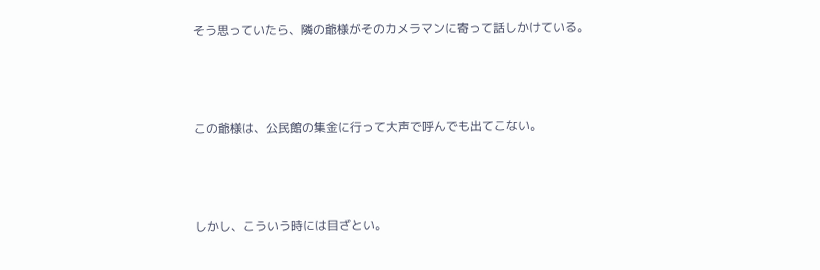そう思っていたら、隣の爺様がそのカメラマンに寄って話しかけている。



この爺様は、公民館の集金に行って大声で呼んでも出てこない。



しかし、こういう時には目ざとい。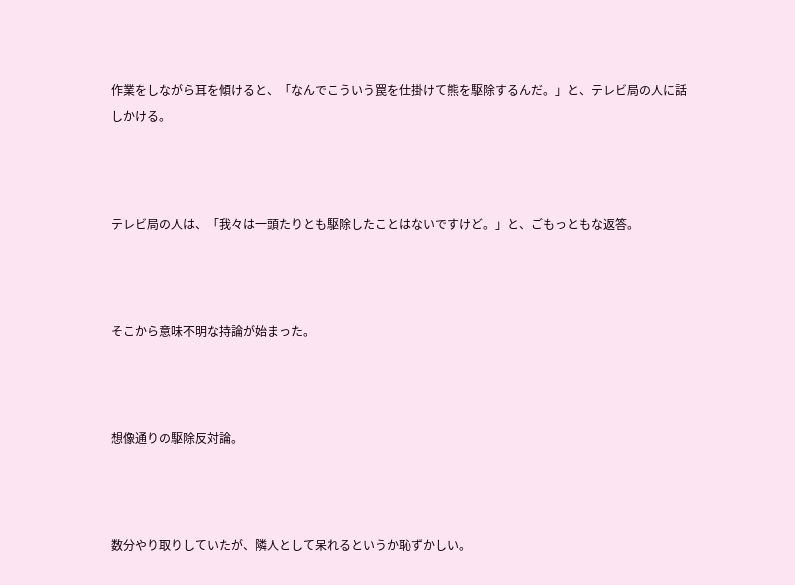作業をしながら耳を傾けると、「なんでこういう罠を仕掛けて熊を駆除するんだ。」と、テレビ局の人に話しかける。



テレビ局の人は、「我々は一頭たりとも駆除したことはないですけど。」と、ごもっともな返答。



そこから意味不明な持論が始まった。



想像通りの駆除反対論。



数分やり取りしていたが、隣人として呆れるというか恥ずかしい。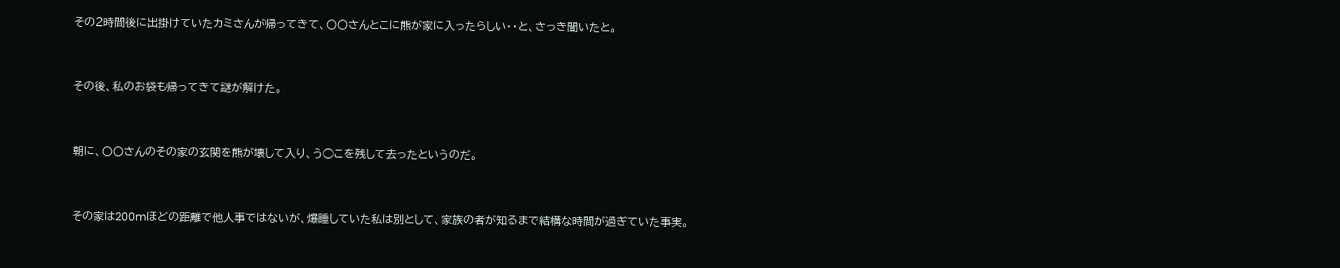その2時間後に出掛けていたカミさんが帰ってきて、〇〇さんとこに熊が家に入ったらしい・・と、さっき聞いたと。



その後、私のお袋も帰ってきて謎が解けた。



朝に、〇〇さんのその家の玄関を熊が壊して入り、う◯こを残して去ったというのだ。



その家は200mほどの距離で他人事ではないが、爆睡していた私は別として、家族の者が知るまで結構な時間が過ぎていた事実。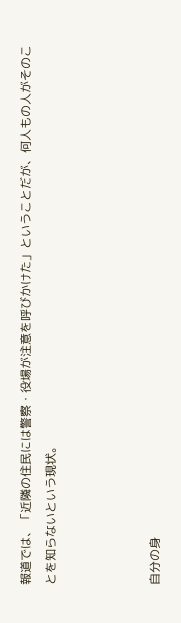報道では、「近隣の住民には警察・役場が注意を呼びかけた」ということだが、何人もの人がそのことを知らないという現状。



自分の身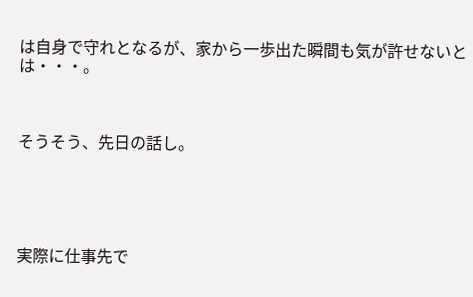は自身で守れとなるが、家から一歩出た瞬間も気が許せないとは・・・。



そうそう、先日の話し。





実際に仕事先で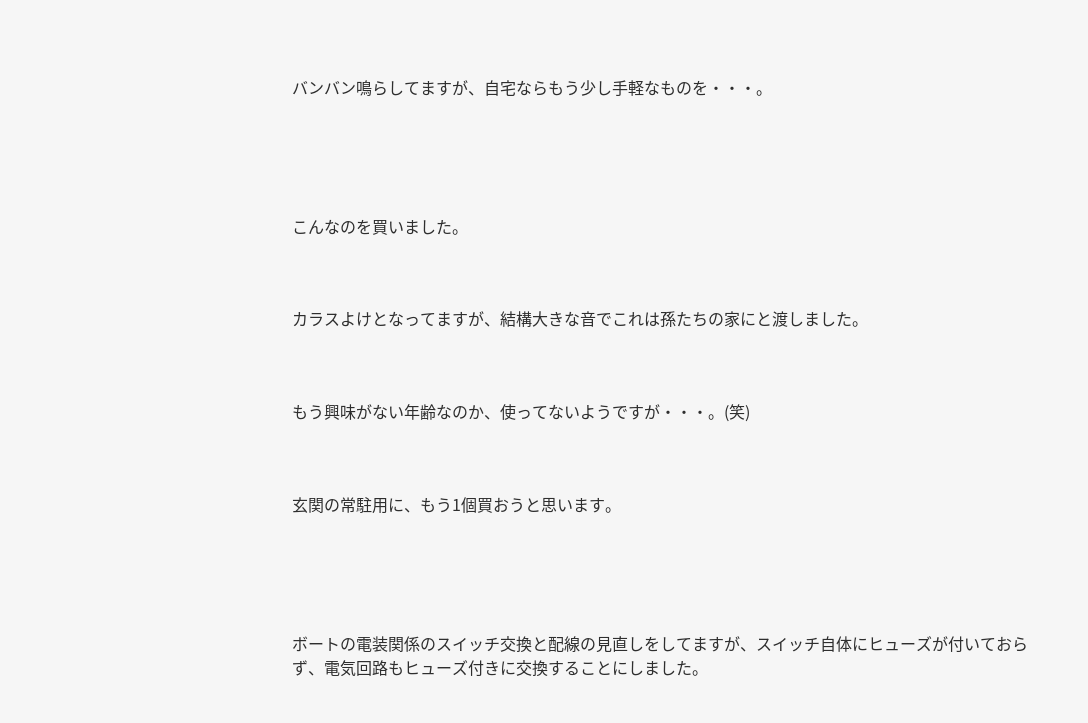バンバン鳴らしてますが、自宅ならもう少し手軽なものを・・・。





こんなのを買いました。



カラスよけとなってますが、結構大きな音でこれは孫たちの家にと渡しました。



もう興味がない年齢なのか、使ってないようですが・・・。(笑)



玄関の常駐用に、もう1個買おうと思います。





ボートの電装関係のスイッチ交換と配線の見直しをしてますが、スイッチ自体にヒューズが付いておらず、電気回路もヒューズ付きに交換することにしました。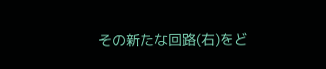その新たな回路(右)をど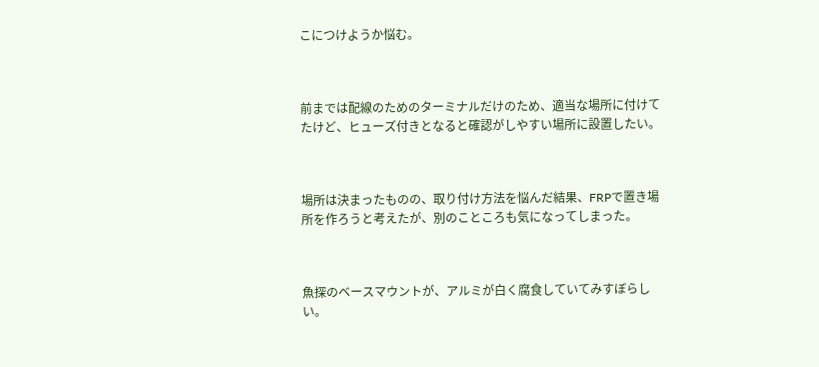こにつけようか悩む。



前までは配線のためのターミナルだけのため、適当な場所に付けてたけど、ヒューズ付きとなると確認がしやすい場所に設置したい。



場所は決まったものの、取り付け方法を悩んだ結果、FRPで置き場所を作ろうと考えたが、別のこところも気になってしまった。



魚探のベースマウントが、アルミが白く腐食していてみすぼらしい。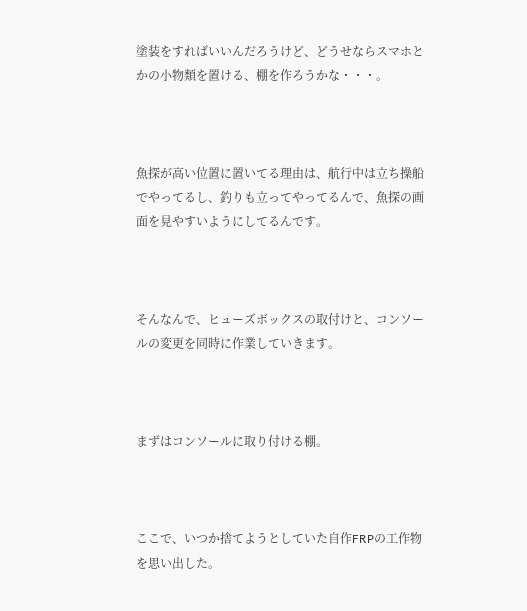塗装をすればいいんだろうけど、どうせならスマホとかの小物類を置ける、棚を作ろうかな・・・。



魚探が高い位置に置いてる理由は、航行中は立ち操船でやってるし、釣りも立ってやってるんで、魚探の画面を見やすいようにしてるんです。



そんなんで、ヒューズボックスの取付けと、コンソールの変更を同時に作業していきます。



まずはコンソールに取り付ける棚。



ここで、いつか捨てようとしていた自作FRPの工作物を思い出した。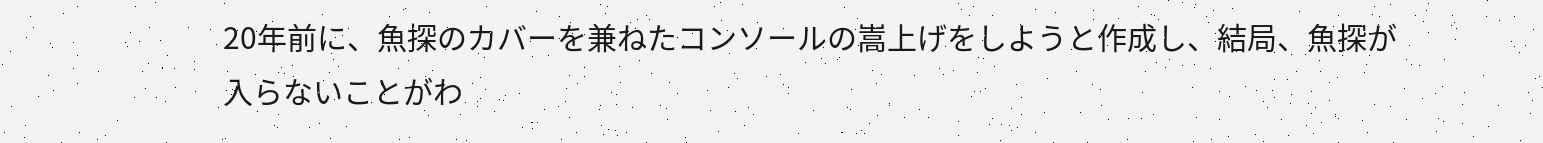20年前に、魚探のカバーを兼ねたコンソールの嵩上げをしようと作成し、結局、魚探が入らないことがわ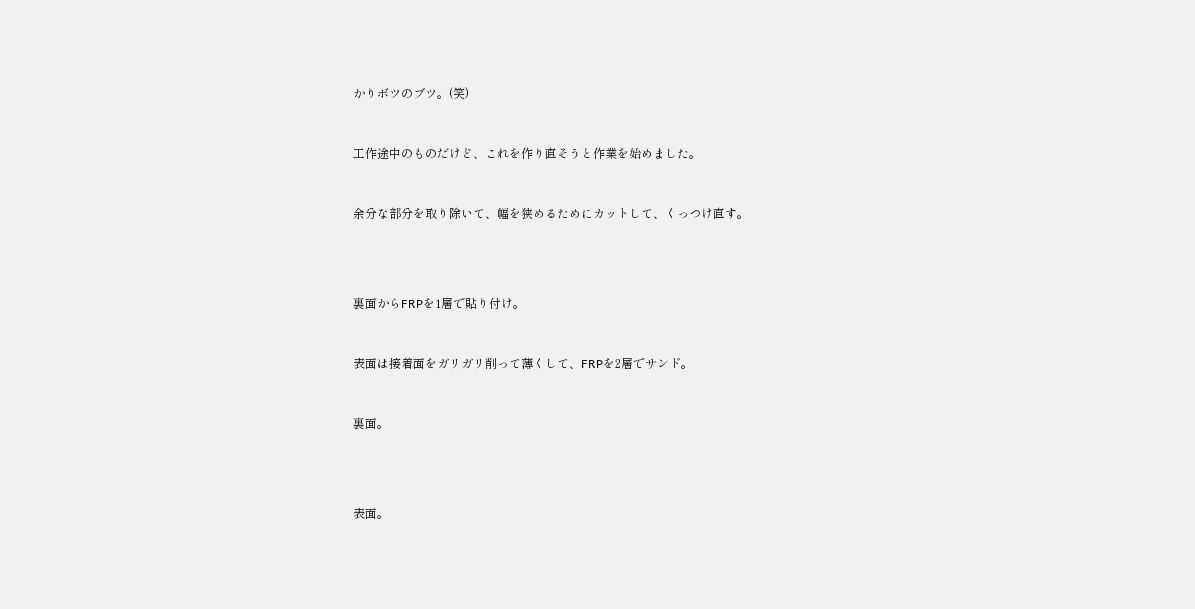かりボツのブツ。(笑)



工作途中のものだけど、これを作り直そうと作業を始めました。



余分な部分を取り除いて、幅を狭めるためにカットして、くっつけ直す。





裏面からFRPを1層で貼り付け。



表面は接着面をガリガリ削って薄くして、FRPを2層でサンド。



裏面。





表面。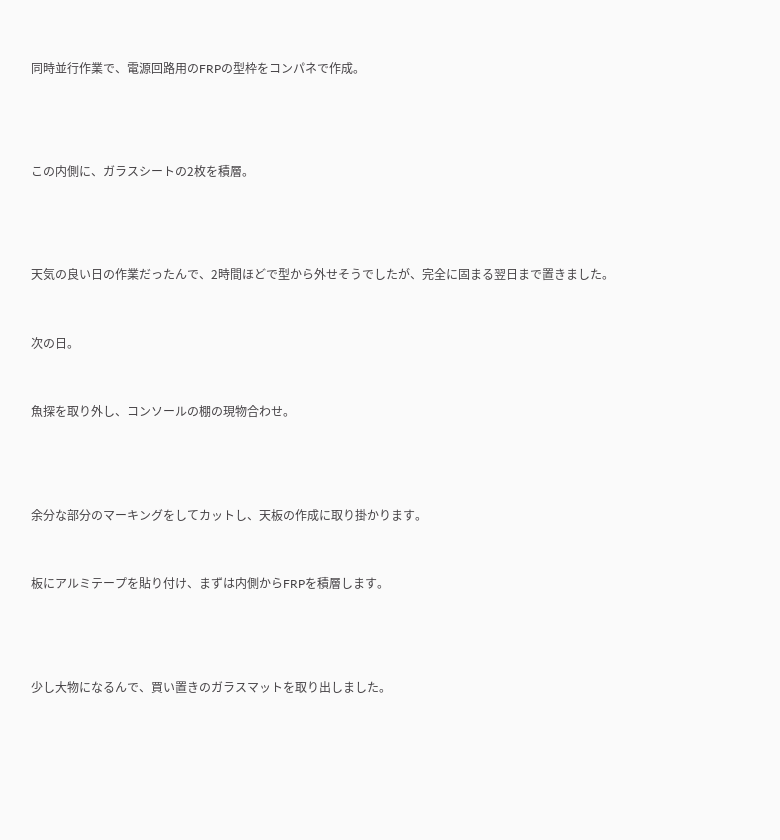同時並行作業で、電源回路用のFRPの型枠をコンパネで作成。





この内側に、ガラスシートの2枚を積層。





天気の良い日の作業だったんで、2時間ほどで型から外せそうでしたが、完全に固まる翌日まで置きました。



次の日。



魚探を取り外し、コンソールの棚の現物合わせ。





余分な部分のマーキングをしてカットし、天板の作成に取り掛かります。



板にアルミテープを貼り付け、まずは内側からFRPを積層します。





少し大物になるんで、買い置きのガラスマットを取り出しました。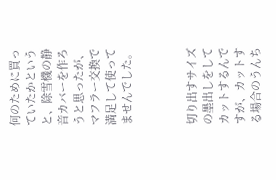何のために買っていたかというと、除雪機の静音カバーを作ろうと思ったが、マフラー交換で満足して使ってませんでした。



切り出すサイズの墨出しをしてカットするんですが、カットする場合のうんち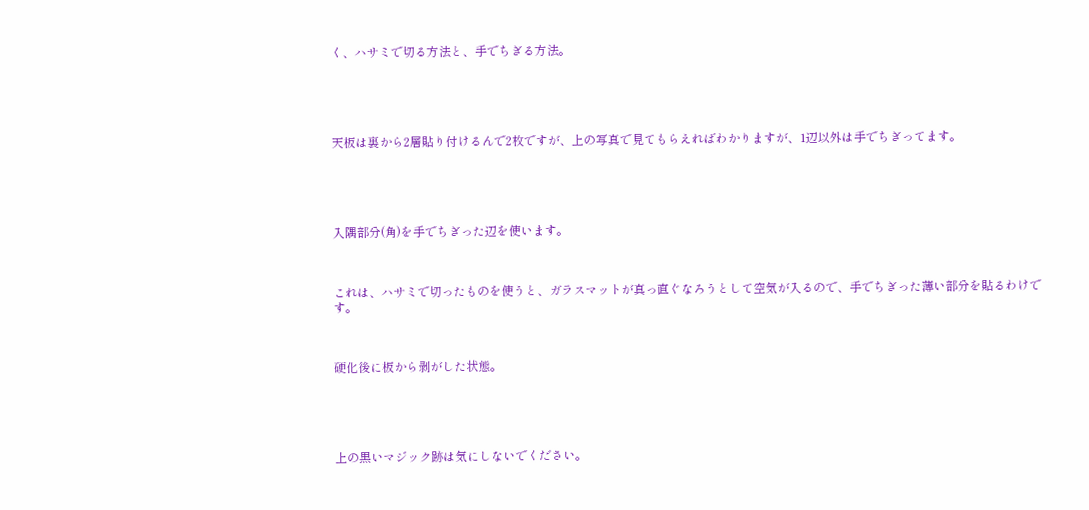く、ハサミで切る方法と、手でちぎる方法。





天板は裏から2層貼り付けるんで2枚ですが、上の写真で見てもらえればわかりますが、1辺以外は手でちぎってます。





入隅部分(角)を手でちぎった辺を使います。



これは、ハサミで切ったものを使うと、ガラスマットが真っ直ぐなろうとして空気が入るので、手でちぎった薄い部分を貼るわけです。



硬化後に板から剥がした状態。





上の黒いマジック跡は気にしないでください。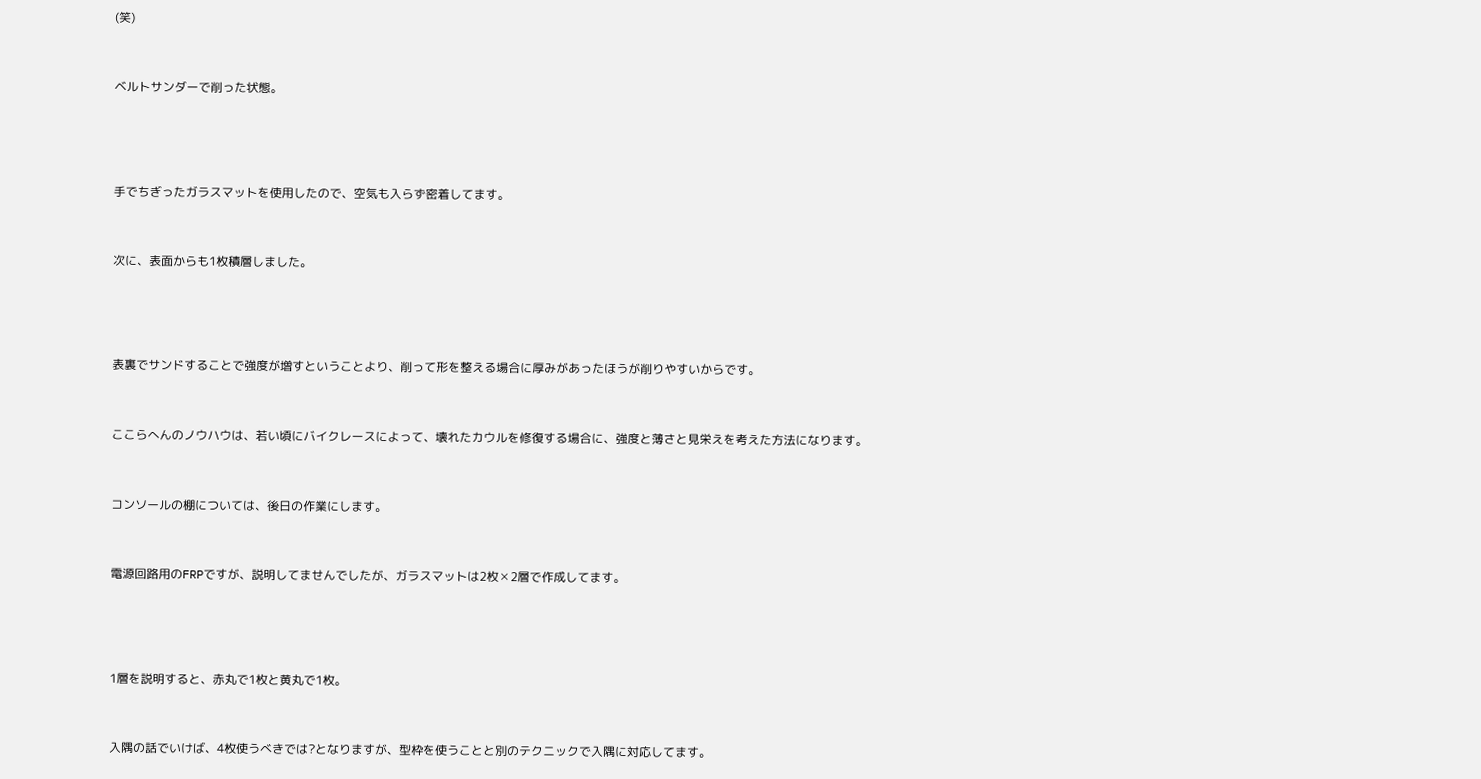(笑)



ベルトサンダーで削った状態。





手でちぎったガラスマットを使用したので、空気も入らず密着してます。



次に、表面からも1枚積層しました。





表裏でサンドすることで強度が増すということより、削って形を整える場合に厚みがあったほうが削りやすいからです。



ここらへんのノウハウは、若い頃にバイクレースによって、壊れたカウルを修復する場合に、強度と薄さと見栄えを考えた方法になります。



コンソールの棚については、後日の作業にします。



電源回路用のFRPですが、説明してませんでしたが、ガラスマットは2枚✕2層で作成してます。





1層を説明すると、赤丸で1枚と黄丸で1枚。



入隅の話でいけば、4枚使うべきでは?となりますが、型枠を使うことと別のテクニックで入隅に対応してます。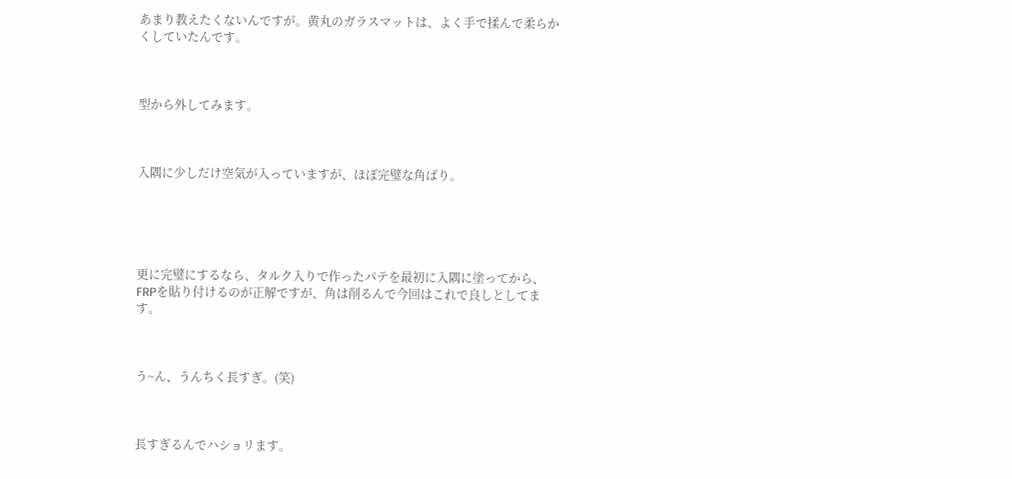あまり教えたくないんですが。黄丸のガラスマットは、よく手で揉んで柔らかくしていたんです。



型から外してみます。



入隅に少しだけ空気が入っていますが、ほぼ完璧な角ばり。





更に完璧にするなら、タルク入りで作ったパテを最初に入隅に塗ってから、FRPを貼り付けるのが正解ですが、角は削るんで今回はこれで良しとしてます。



う~ん、うんちく長すぎ。(笑)



長すぎるんでハショリます。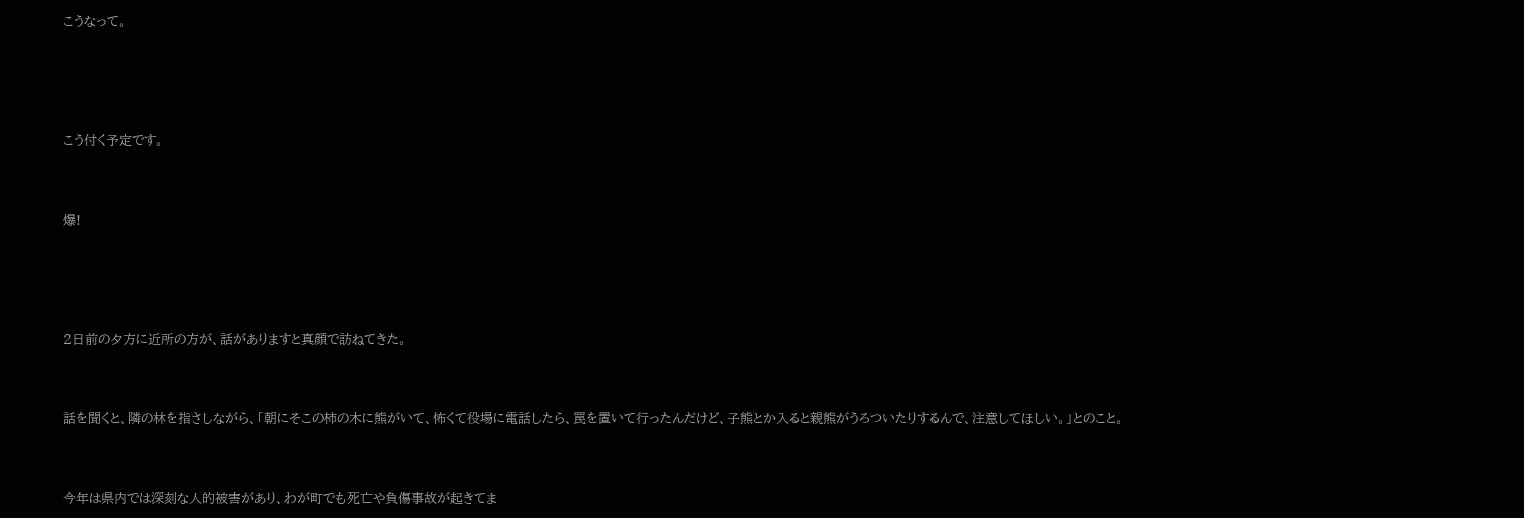こうなって。





こう付く予定です。



爆!





2日前の夕方に近所の方が、話がありますと真顔で訪ねてきた。



話を聞くと、隣の林を指さしながら、「朝にそこの柿の木に熊がいて、怖くて役場に電話したら、罠を置いて行ったんだけど、子熊とか入ると親熊がうろついたりするんで、注意してほしい。」とのこと。



今年は県内では深刻な人的被害があり、わが町でも死亡や負傷事故が起きてま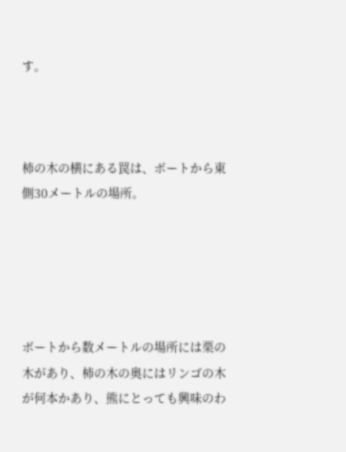す。



柿の木の横にある罠は、ボートから東側30メートルの場所。





ボートから数メートルの場所には栗の木があり、柿の木の奥にはリンゴの木が何本かあり、熊にとっても興味のわ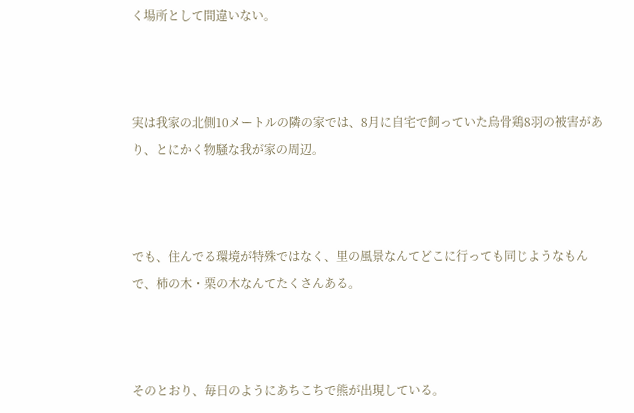く場所として間違いない。



実は我家の北側10メートルの隣の家では、8月に自宅で飼っていた烏骨鶏8羽の被害があり、とにかく物騒な我が家の周辺。



でも、住んでる環境が特殊ではなく、里の風景なんてどこに行っても同じようなもんで、柿の木・栗の木なんてたくさんある。



そのとおり、毎日のようにあちこちで熊が出現している。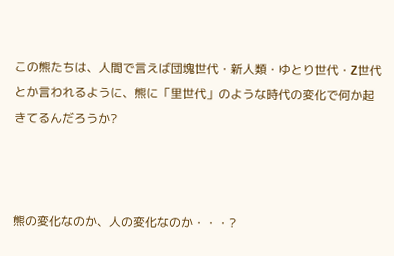この熊たちは、人間で言えば団塊世代・新人類・ゆとり世代・Z世代とか言われるように、熊に「里世代」のような時代の変化で何か起きてるんだろうか?



熊の変化なのか、人の変化なのか・・・?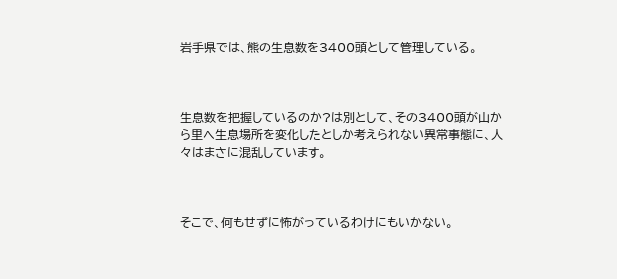岩手県では、熊の生息数を3400頭として管理している。



生息数を把握しているのか?は別として、その3400頭が山から里へ生息場所を変化したとしか考えられない異常事態に、人々はまさに混乱しています。



そこで、何もせずに怖がっているわけにもいかない。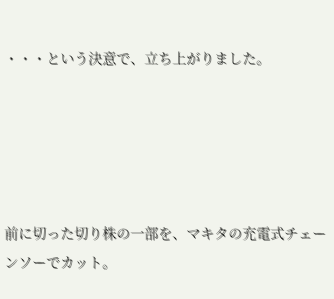・・・という決意で、立ち上がりました。





前に切った切り株の一部を、マキタの充電式チェーンソーでカット。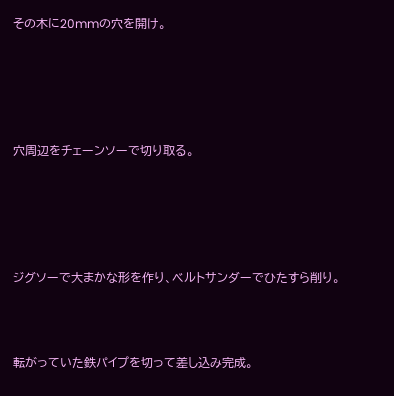その木に20mmの穴を開け。





穴周辺をチェーンソーで切り取る。





ジグソーで大まかな形を作り、ベルトサンダーでひたすら削り。



転がっていた鉄パイプを切って差し込み完成。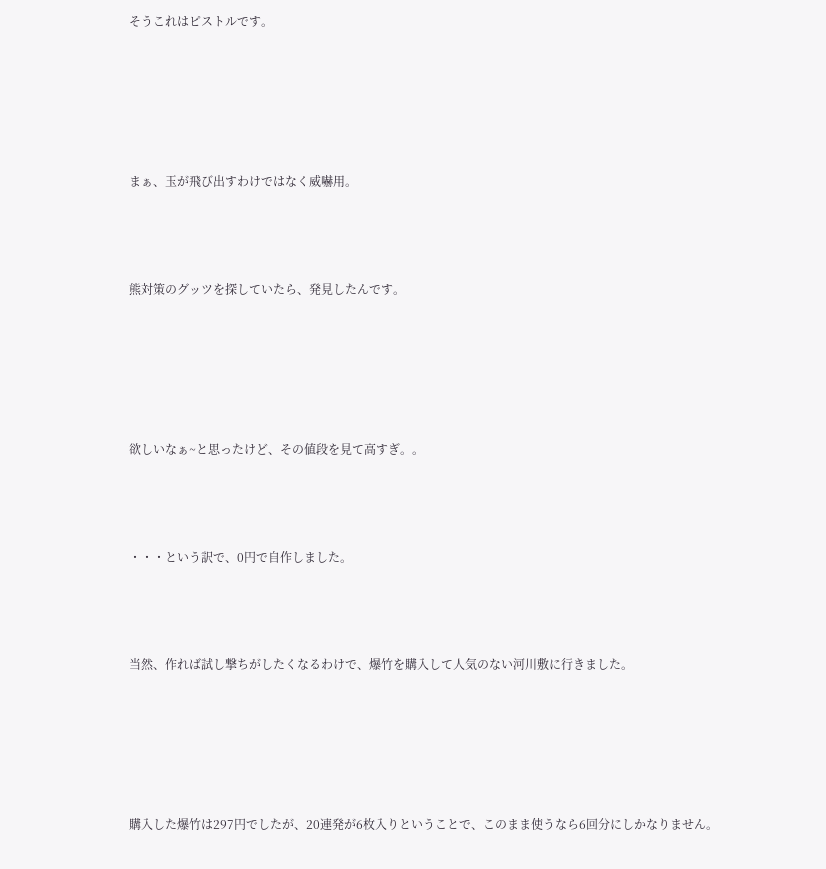そうこれはピストルです。





まぁ、玉が飛び出すわけではなく威嚇用。



熊対策のグッツを探していたら、発見したんです。





欲しいなぁ~と思ったけど、その値段を見て高すぎ。。



・・・という訳で、0円で自作しました。



当然、作れば試し撃ちがしたくなるわけで、爆竹を購入して人気のない河川敷に行きました。





購入した爆竹は297円でしたが、20連発が6枚入りということで、このまま使うなら6回分にしかなりません。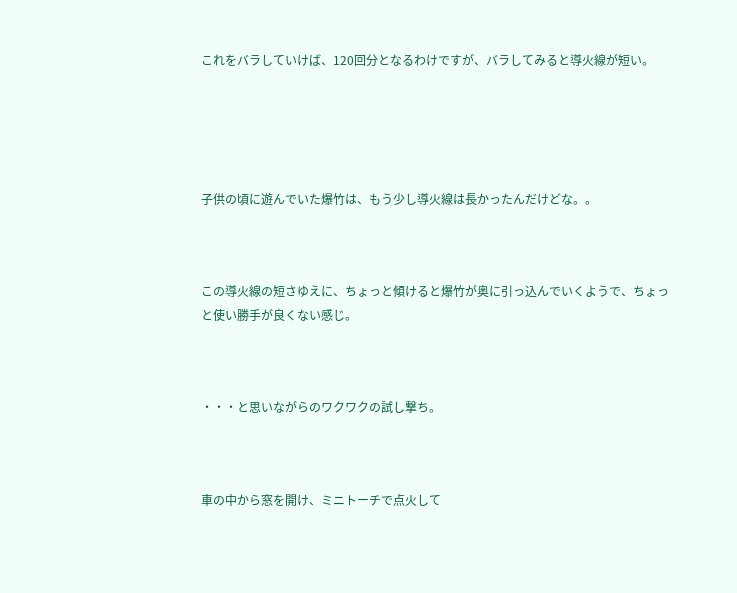これをバラしていけば、120回分となるわけですが、バラしてみると導火線が短い。





子供の頃に遊んでいた爆竹は、もう少し導火線は長かったんだけどな。。



この導火線の短さゆえに、ちょっと傾けると爆竹が奥に引っ込んでいくようで、ちょっと使い勝手が良くない感じ。



・・・と思いながらのワクワクの試し撃ち。



車の中から窓を開け、ミニトーチで点火して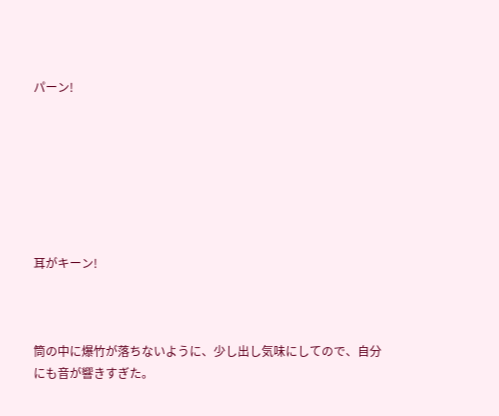パーン!







耳がキーン!



筒の中に爆竹が落ちないように、少し出し気味にしてので、自分にも音が響きすぎた。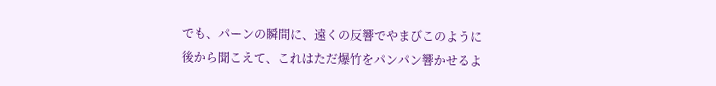でも、パーンの瞬間に、遠くの反響でやまびこのように後から聞こえて、これはただ爆竹をパンパン響かせるよ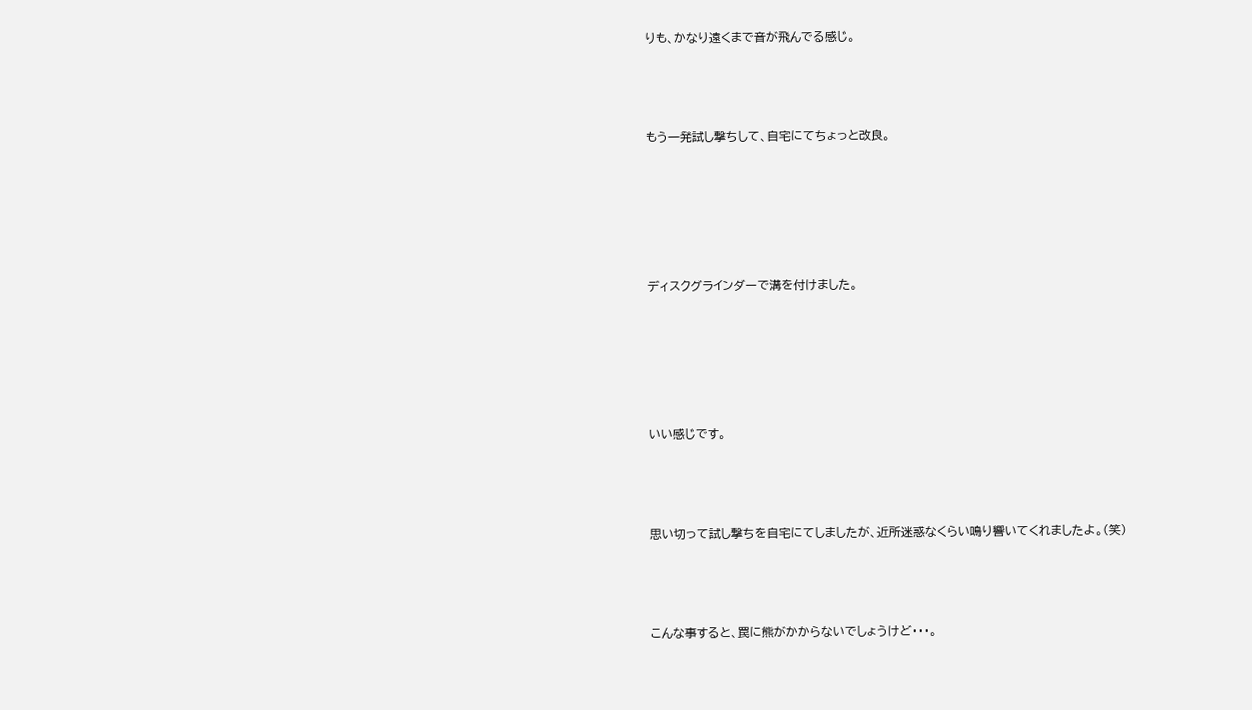りも、かなり遠くまで音が飛んでる感じ。



もう一発試し撃ちして、自宅にてちょっと改良。





ディスクグラインダーで溝を付けました。





いい感じです。



思い切って試し撃ちを自宅にてしましたが、近所迷惑なくらい鳴り響いてくれましたよ。(笑)



こんな事すると、罠に熊がかからないでしょうけど・・・。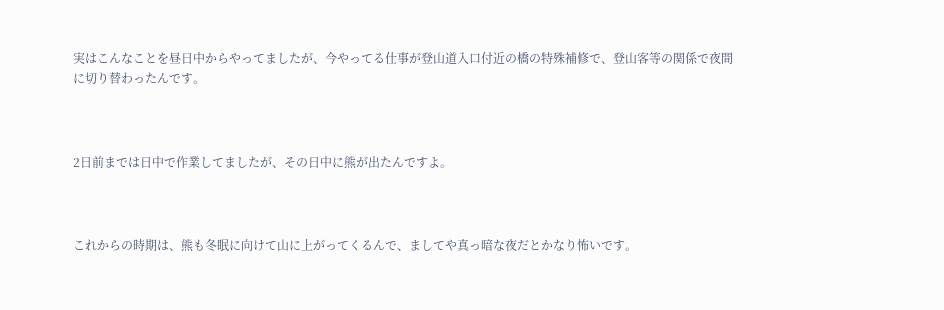実はこんなことを昼日中からやってましたが、今やってる仕事が登山道入口付近の橋の特殊補修で、登山客等の関係で夜間に切り替わったんです。



2日前までは日中で作業してましたが、その日中に熊が出たんですよ。



これからの時期は、熊も冬眠に向けて山に上がってくるんで、ましてや真っ暗な夜だとかなり怖いです。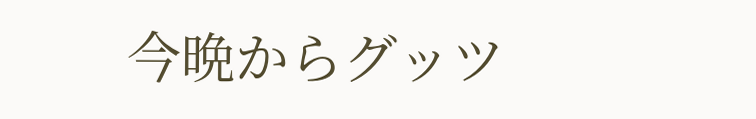今晩からグッツ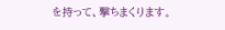を持って、撃ちまくります。